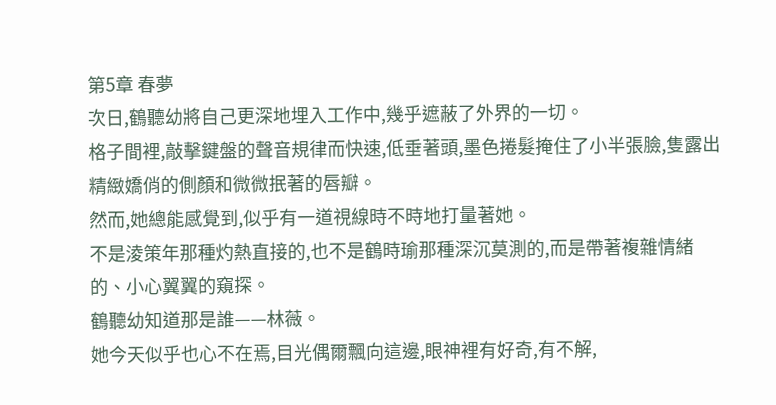第5章 春夢
次日,鶴聽幼將自己更深地埋入工作中,幾乎遮蔽了外界的一切。
格子間裡,敲擊鍵盤的聲音規律而快速,低垂著頭,墨色捲髮掩住了小半張臉,隻露出精緻嬌俏的側顏和微微抿著的唇瓣。
然而,她總能感覺到,似乎有一道視線時不時地打量著她。
不是淩策年那種灼熱直接的,也不是鶴時瑜那種深沉莫測的,而是帶著複雜情緒的、小心翼翼的窺探。
鶴聽幼知道那是誰——林薇。
她今天似乎也心不在焉,目光偶爾飄向這邊,眼神裡有好奇,有不解,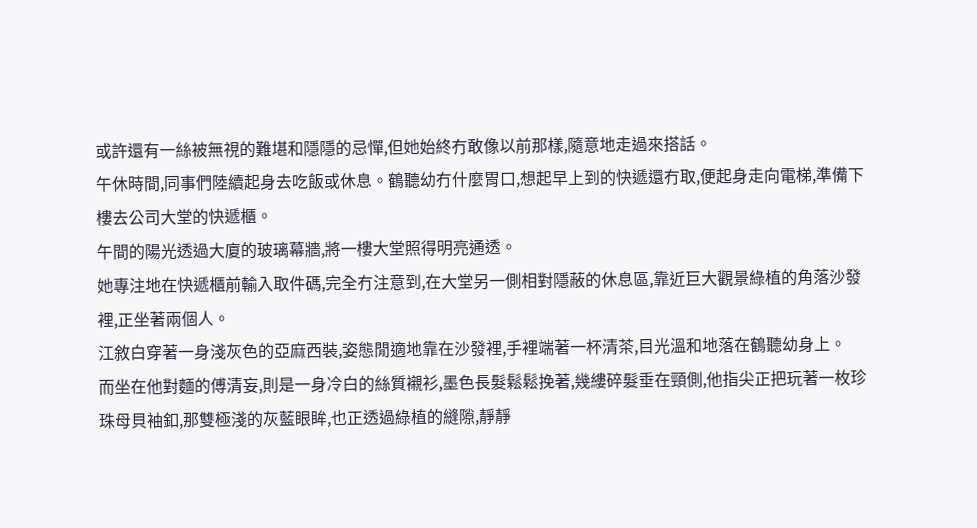或許還有一絲被無視的難堪和隱隱的忌憚,但她始終冇敢像以前那樣,隨意地走過來搭話。
午休時間,同事們陸續起身去吃飯或休息。鶴聽幼冇什麼胃口,想起早上到的快遞還冇取,便起身走向電梯,準備下樓去公司大堂的快遞櫃。
午間的陽光透過大廈的玻璃幕牆,將一樓大堂照得明亮通透。
她專注地在快遞櫃前輸入取件碼,完全冇注意到,在大堂另一側相對隱蔽的休息區,靠近巨大觀景綠植的角落沙發裡,正坐著兩個人。
江敘白穿著一身淺灰色的亞麻西裝,姿態閒適地靠在沙發裡,手裡端著一杯清茶,目光溫和地落在鶴聽幼身上。
而坐在他對麵的傅清妄,則是一身冷白的絲質襯衫,墨色長髮鬆鬆挽著,幾縷碎髮垂在頸側,他指尖正把玩著一枚珍珠母貝袖釦,那雙極淺的灰藍眼眸,也正透過綠植的縫隙,靜靜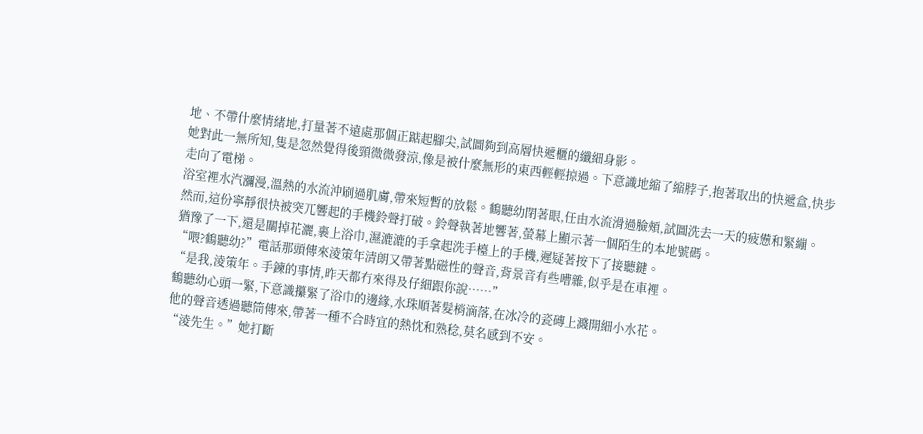地、不帶什麼情緒地,打量著不遠處那個正踮起腳尖,試圖夠到高層快遞櫃的纖細身影。
她對此一無所知,隻是忽然覺得後頸微微發涼,像是被什麼無形的東西輕輕掠過。下意識地縮了縮脖子,抱著取出的快遞盒,快步走向了電梯。
浴室裡水汽瀰漫,溫熱的水流沖刷過肌膚,帶來短暫的放鬆。鶴聽幼閉著眼,任由水流滑過臉頰,試圖洗去一天的疲憊和緊繃。
然而,這份寧靜很快被突兀響起的手機鈴聲打破。鈴聲執著地響著,螢幕上顯示著一個陌生的本地號碼。
猶豫了一下,還是關掉花灑,裹上浴巾,濕漉漉的手拿起洗手檯上的手機,遲疑著按下了接聽鍵。
“喂?鶴聽幼?”電話那頭傳來淩策年清朗又帶著點磁性的聲音,背景音有些嘈雜,似乎是在車裡。
“是我,淩策年。手鍊的事情,昨天都冇來得及仔細跟你說……”
鶴聽幼心頭一緊,下意識攥緊了浴巾的邊緣,水珠順著髮梢滴落,在冰冷的瓷磚上濺開細小水花。
他的聲音透過聽筒傳來,帶著一種不合時宜的熱忱和熟稔,莫名感到不安。
“淩先生。”她打斷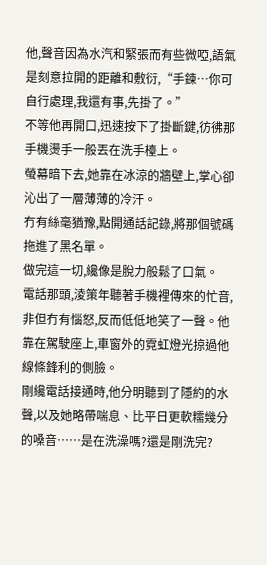他,聲音因為水汽和緊張而有些微啞,語氣是刻意拉開的距離和敷衍,“手鍊…你可自行處理,我還有事,先掛了。”
不等他再開口,迅速按下了掛斷鍵,彷彿那手機燙手一般丟在洗手檯上。
螢幕暗下去,她靠在冰涼的牆壁上,掌心卻沁出了一層薄薄的冷汗。
冇有絲毫猶豫,點開通話記錄,將那個號碼拖進了黑名單。
做完這一切,纔像是脫力般鬆了口氣。
電話那頭,淩策年聽著手機裡傳來的忙音,非但冇有惱怒,反而低低地笑了一聲。他靠在駕駛座上,車窗外的霓虹燈光掠過他線條鋒利的側臉。
剛纔電話接通時,他分明聽到了隱約的水聲,以及她略帶喘息、比平日更軟糯幾分的嗓音……是在洗澡嗎?還是剛洗完?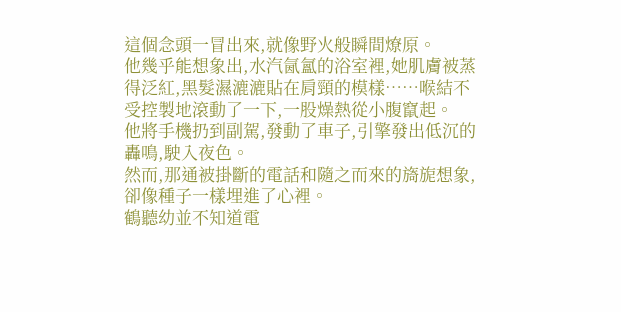這個念頭一冒出來,就像野火般瞬間燎原。
他幾乎能想象出,水汽氤氳的浴室裡,她肌膚被蒸得泛紅,黑髮濕漉漉貼在肩頸的模樣……喉結不受控製地滾動了一下,一股燥熱從小腹竄起。
他將手機扔到副駕,發動了車子,引擎發出低沉的轟鳴,駛入夜色。
然而,那通被掛斷的電話和隨之而來的旖旎想象,卻像種子一樣埋進了心裡。
鶴聽幼並不知道電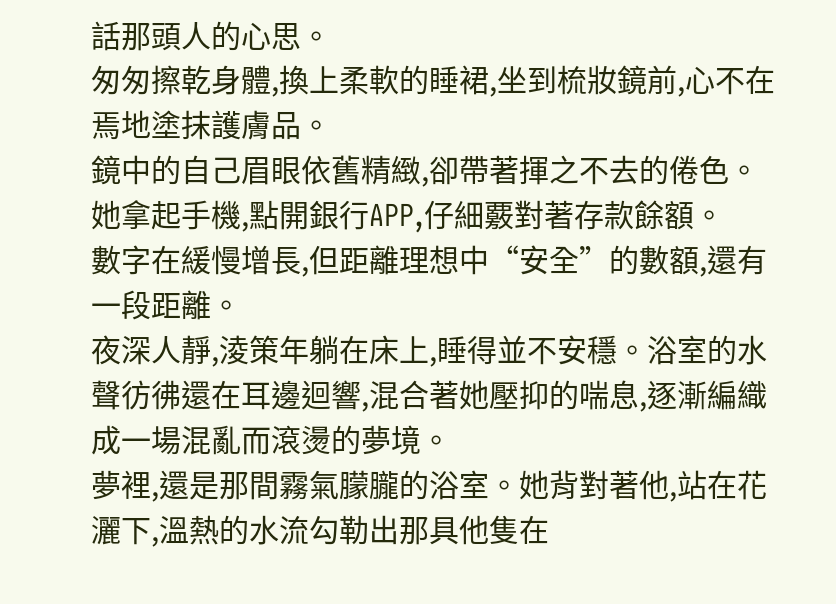話那頭人的心思。
匆匆擦乾身體,換上柔軟的睡裙,坐到梳妝鏡前,心不在焉地塗抹護膚品。
鏡中的自己眉眼依舊精緻,卻帶著揮之不去的倦色。
她拿起手機,點開銀行APP,仔細覈對著存款餘額。
數字在緩慢增長,但距離理想中“安全”的數額,還有一段距離。
夜深人靜,淩策年躺在床上,睡得並不安穩。浴室的水聲彷彿還在耳邊迴響,混合著她壓抑的喘息,逐漸編織成一場混亂而滾燙的夢境。
夢裡,還是那間霧氣朦朧的浴室。她背對著他,站在花灑下,溫熱的水流勾勒出那具他隻在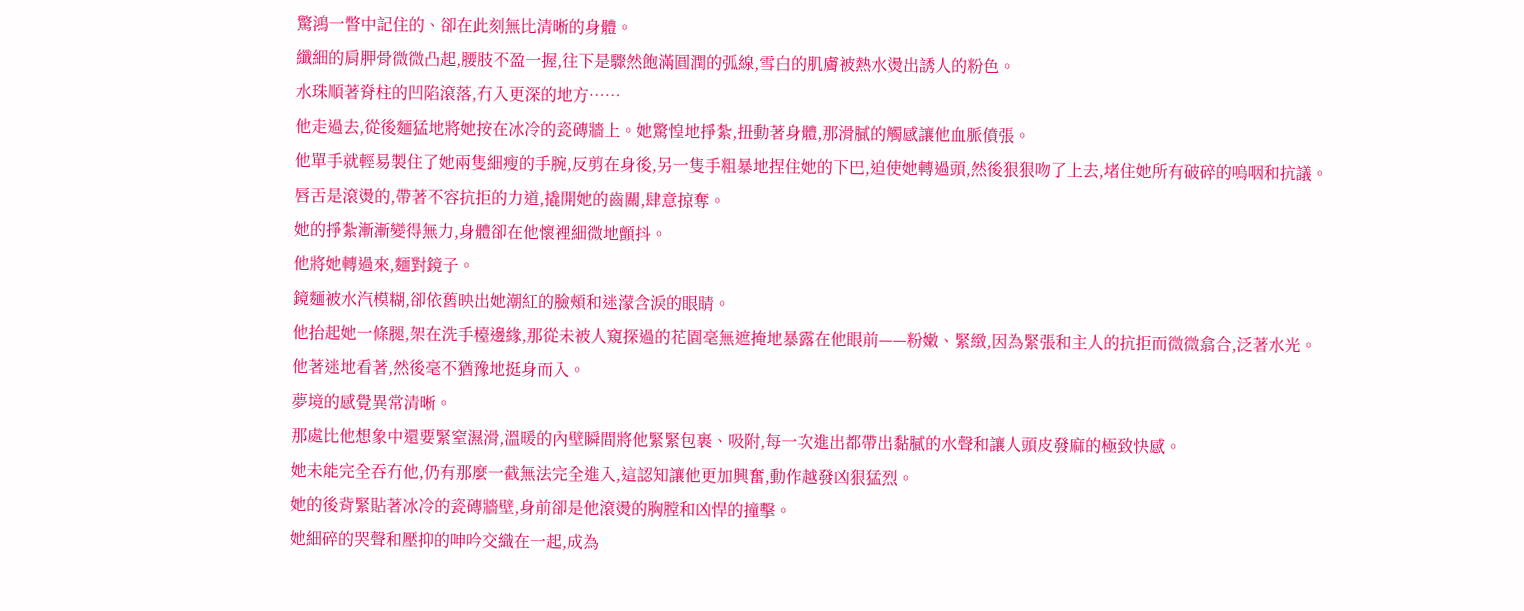驚鴻一瞥中記住的、卻在此刻無比清晰的身體。
纖細的肩胛骨微微凸起,腰肢不盈一握,往下是驟然飽滿圓潤的弧線,雪白的肌膚被熱水燙出誘人的粉色。
水珠順著脊柱的凹陷滾落,冇入更深的地方……
他走過去,從後麵猛地將她按在冰冷的瓷磚牆上。她驚惶地掙紮,扭動著身體,那滑膩的觸感讓他血脈僨張。
他單手就輕易製住了她兩隻細瘦的手腕,反剪在身後,另一隻手粗暴地捏住她的下巴,迫使她轉過頭,然後狠狠吻了上去,堵住她所有破碎的嗚咽和抗議。
唇舌是滾燙的,帶著不容抗拒的力道,撬開她的齒關,肆意掠奪。
她的掙紮漸漸變得無力,身體卻在他懷裡細微地顫抖。
他將她轉過來,麵對鏡子。
鏡麵被水汽模糊,卻依舊映出她潮紅的臉頰和迷濛含淚的眼睛。
他抬起她一條腿,架在洗手檯邊緣,那從未被人窺探過的花園毫無遮掩地暴露在他眼前——粉嫩、緊緻,因為緊張和主人的抗拒而微微翕合,泛著水光。
他著迷地看著,然後毫不猶豫地挺身而入。
夢境的感覺異常清晰。
那處比他想象中還要緊窒濕滑,溫暖的內壁瞬間將他緊緊包裹、吸附,每一次進出都帶出黏膩的水聲和讓人頭皮發麻的極致快感。
她未能完全吞冇他,仍有那麼一截無法完全進入,這認知讓他更加興奮,動作越發凶狠猛烈。
她的後背緊貼著冰冷的瓷磚牆壁,身前卻是他滾燙的胸膛和凶悍的撞擊。
她細碎的哭聲和壓抑的呻吟交織在一起,成為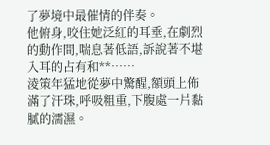了夢境中最催情的伴奏。
他俯身,咬住她泛紅的耳垂,在劇烈的動作間,喘息著低語,訴說著不堪入耳的占有和**……
淩策年猛地從夢中驚醒,額頭上佈滿了汗珠,呼吸粗重,下腹處一片黏膩的濡濕。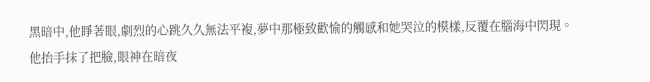黑暗中,他睜著眼,劇烈的心跳久久無法平複,夢中那極致歡愉的觸感和她哭泣的模樣,反覆在腦海中閃現。
他抬手抹了把臉,眼神在暗夜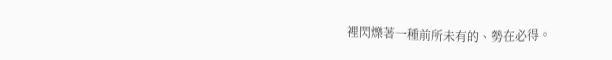裡閃爍著一種前所未有的、勢在必得。